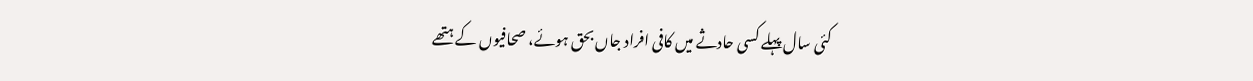کئی سال پہلے کسی حادثے میں کافی افراد جاں بحق ہوئے، صحافیوں کے ہتھے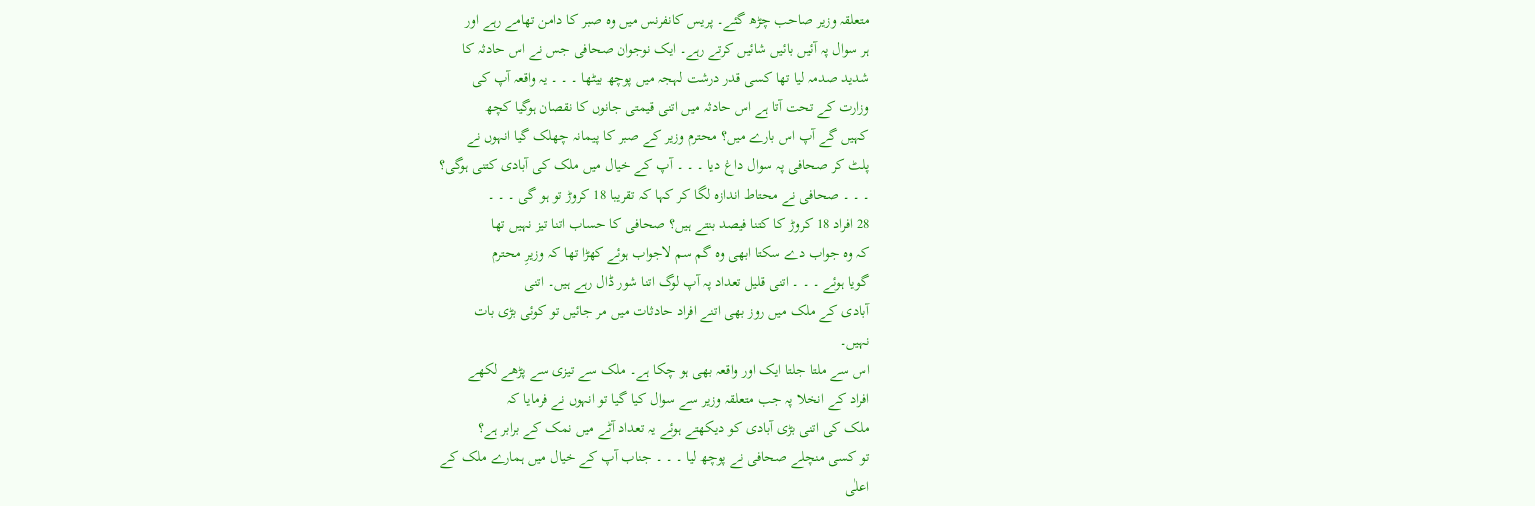متعلقہ وزیر صاحب چڑھ گئے۔ پریس کانفرنس میں وہ صبر کا دامن تھامے رہے اور
ہر سوال پہ آئیں بائیں شائیں کرتے رہے۔ ایک نوجوان صحافی جس نے اس حادثہ کا
شدید صدمہ لیا تھا کسی قدر درشت لہجہ میں پوچھ بیٹھا ۔ ۔ ۔ یہ واقعہ آپ کی
وزارت کے تحت آتا ہے اس حادثہ میں اتنی قیمتی جانوں کا نقصان ہوگیا کچھ
کہیں گے آپ اس بارے میں؟ محترم وزیر کے صبر کا پیمانہ چھلک گیا انہوں نے
پلٹ کر صحافی پہ سوال داغ دیا ۔ ۔ ۔ آپ کے خیال میں ملک کی آبادی کتنی ہوگی؟
۔ ۔ ۔ صحافی نے محتاط اندازہ لگا کر کہا کہ تقریبا 18 کروڑ تو ہو گی ۔ ۔ ۔
28 افراد 18 کروڑ کا کتنا فیصد بنتے ہیں؟ صحافی کا حساب اتنا تیز نہیں تھا
کہ وہ جواب دے سکتا ابھی وہ گم سم لاجواب ہوئے کھڑا تھا کہ وزیرِ محترم
گویا ہوئے ۔ ۔ ۔ اتنی قلیل تعداد پہ آپ لوگ اتنا شور ڈال رہے ہیں۔ اتنی
آبادی کے ملک میں روز بھی اتنے افراد حادثات میں مر جائیں تو کوئی بڑی بات
نہیں۔
اس سے ملتا جلتا ایک اور واقعہ بھی ہو چکا ہے۔ ملک سے تیزی سے پڑھے لکھے
افراد کے انخلا پہ جب متعلقہ وزیر سے سوال کیا گیا تو انہوں نے فرمایا کہ
ملک کی اتنی بڑی آبادی کو دیکھتے ہوئے یہ تعداد آٹے میں نمک کے برابر ہے؟
تو کسی منچلے صحافی نے پوچھ لیا ۔ ۔ ۔ جناب آپ کے خیال میں ہمارے ملک کے
اعلٰی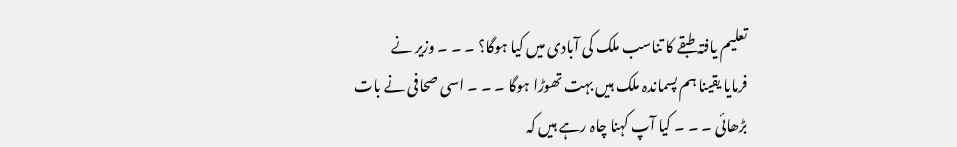تعلیم یافتہ طبقے کا تناسب ملک کی آبادی میں کیا ہوگا؟ ۔ ۔ ۔ وزیر نے
فرمایا یقینا ہم پسماندہ ملک ہیں بہت تھوڑا ہوگا ۔ ۔ ۔ اسی صحافی نے بات
بڑھائی ۔ ۔ ۔ کیا آپ کہنا چاہ رہے ہیں کہ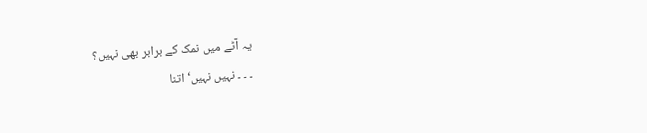یہ آٹے میں نمک کے برابر بھی نہیں؟
۔ ۔ ۔ نہیں نہیں‘ اتنا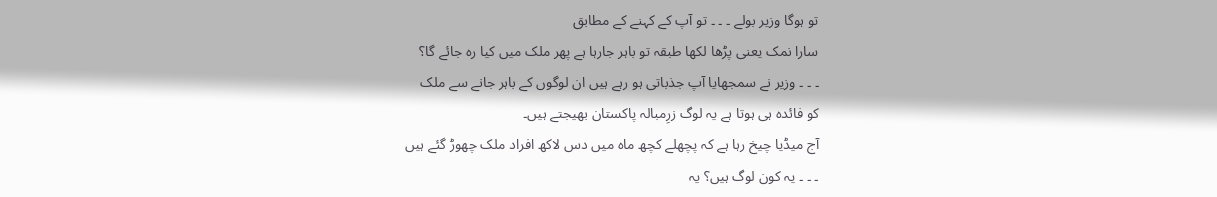تو ہوگا وزیر بولے ۔ ۔ ۔ تو آپ کے کہنے کے مطابق
سارا نمک یعنی پڑھا لکھا طبقہ تو باہر جارہا ہے پھر ملک میں کیا رہ جائے گا؟
۔ ۔ ۔ وزیر نے سمجھایا آپ جذباتی ہو رہے ہیں ان لوگوں کے باہر جانے سے ملک
کو فائدہ ہی ہوتا ہے یہ لوگ زرِمبالہ پاکستان بھیجتے ہیں۔
آج میڈیا چیخ رہا ہے کہ پچھلے کچھ ماہ میں دس لاکھ افراد ملک چھوڑ گئے ہیں
۔ ۔ ۔ یہ کون لوگ ہیں؟ یہ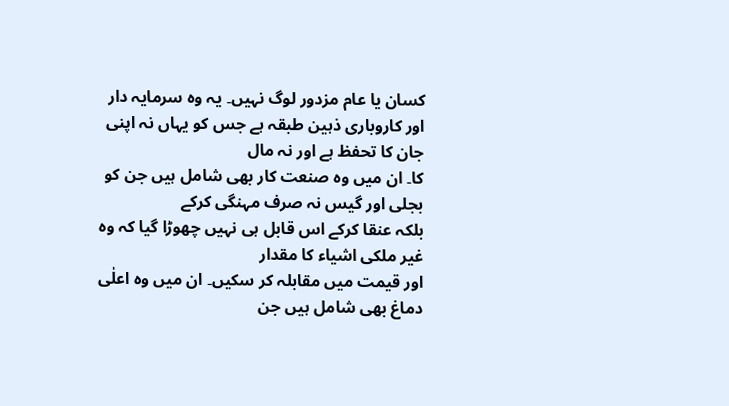کسان یا عام مزدور لوگ نہیں۔ یہ وہ سرمایہ دار
اور کاروباری ذہین طبقہ ہے جس کو یہاں نہ اپنی جان کا تحفظ ہے اور نہ مال
کا۔ ان میں وہ صنعت کار بھی شامل ہیں جن کو بجلی اور گیس نہ صرف مہنگی کرکے
بلکہ عنقا کرکے اس قابل ہی نہیں چھوڑا گیا کہ وہ غیر ملکی اشیاء کا مقدار
اور قیمت میں مقابلہ کر سکیں۔ ان میں وہ اعلٰی دماغ بھی شامل ہیں جن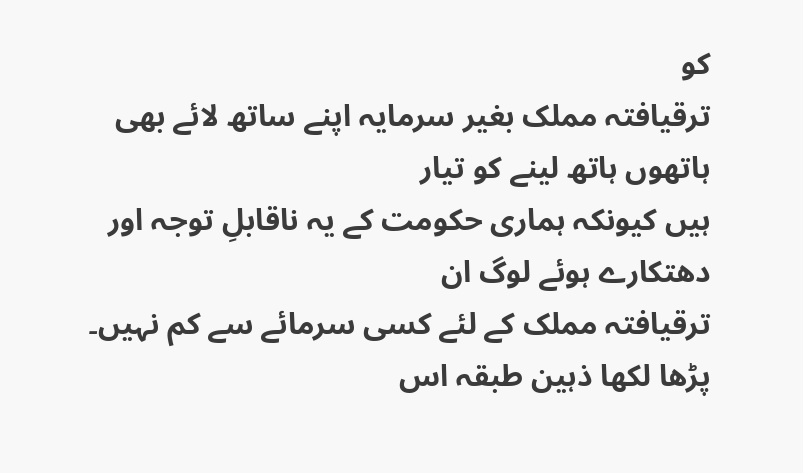کو
ترقیافتہ مملک بغیر سرمایہ اپنے ساتھ لائے بھی ہاتھوں ہاتھ لینے کو تیار
ہیں کیونکہ ہماری حکومت کے یہ ناقابلِ توجہ اور دھتکارے ہوئے لوگ ان
ترقیافتہ مملک کے لئے کسی سرمائے سے کم نہیں۔
پڑھا لکھا ذہین طبقہ اس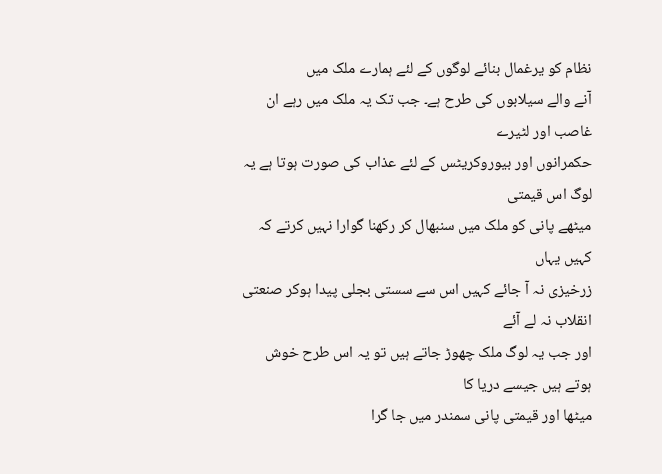نظام کو یرغمال بنائے لوگوں کے لئے ہمارے ملک میں
آنے والے سیلابوں کی طرح ہے۔ جب تک یہ ملک میں رہے ان غاصب اور لٹیرے
حکمرانوں اور بیوروکریٹس کے لئے عذاب کی صورت ہوتا ہے یہ لوگ اس قیمتی
میٹھے پانی کو ملک میں سنبھال کر رکھنا گوارا نہیں کرتے کہ کہیں یہاں
زرخیزی نہ آ جائے کہیں اس سے سستی بجلی پیدا ہوکر صنعتی انقلاب نہ لے آئے
اور جب یہ لوگ ملک چھوڑ جاتے ہیں تو یہ اس طرح خوش ہوتے ہیں جیسے دریا کا
میٹھا اور قیمتی پانی سمندر میں جا گرا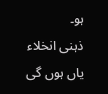ہو۔
ذہنی انخلاء
یاں ہوں گی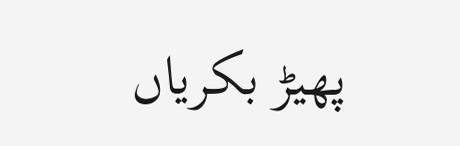پھیڑ بکریاں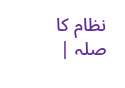نظام کا صلہ |